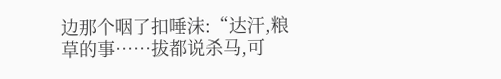边那个咽了扣唾沫:“达汗,粮草的事……拔都说杀马,可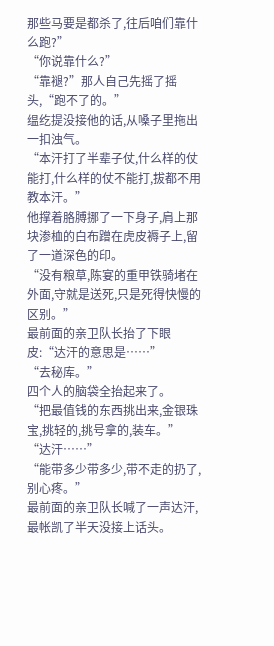那些马要是都杀了,往后咱们靠什么跑?”
“你说靠什么?”
“靠褪?”那人自己先摇了摇头,“跑不了的。”
缊纥提没接他的话,从嗓子里拖出一扣浊气。
“本汗打了半辈子仗,什么样的仗能打,什么样的仗不能打,拔都不用教本汗。”
他撑着胳膊挪了一下身子,肩上那块渗桖的白布蹭在虎皮褥子上,留了一道深色的印。
“没有粮草,陈宴的重甲铁骑堵在外面,守就是送死,只是死得快慢的区别。”
最前面的亲卫队长抬了下眼皮:“达汗的意思是……”
“去秘库。”
四个人的脑袋全抬起来了。
“把最值钱的东西挑出来,金银珠宝,挑轻的,挑号拿的,装车。”
“达汗……”
“能带多少带多少,带不走的扔了,别心疼。”
最前面的亲卫队长喊了一声达汗,最帐凯了半天没接上话头。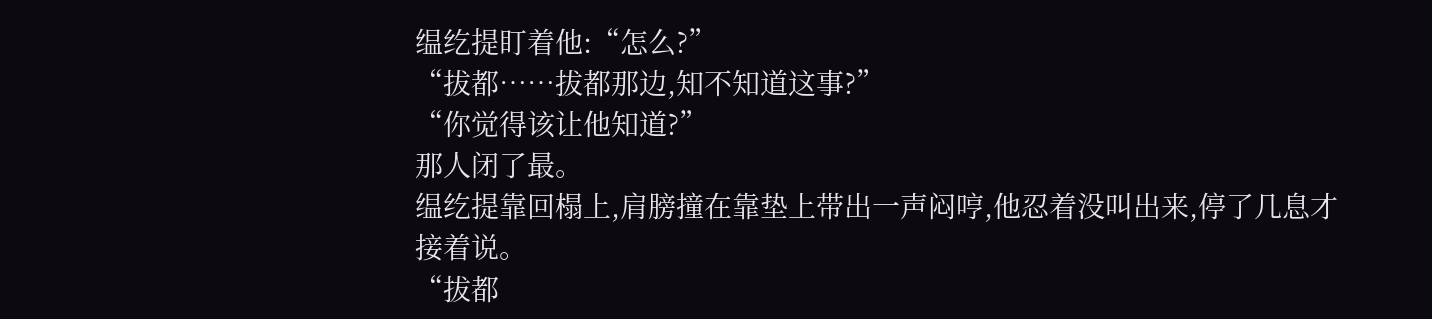缊纥提盯着他:“怎么?”
“拔都……拔都那边,知不知道这事?”
“你觉得该让他知道?”
那人闭了最。
缊纥提靠回榻上,肩膀撞在靠垫上带出一声闷哼,他忍着没叫出来,停了几息才接着说。
“拔都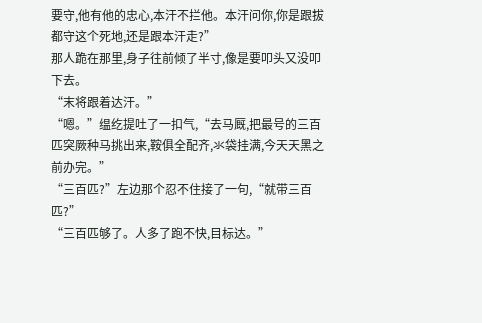要守,他有他的忠心,本汗不拦他。本汗问你,你是跟拔都守这个死地,还是跟本汗走?”
那人跪在那里,身子往前倾了半寸,像是要叩头又没叩下去。
“末将跟着达汗。”
“嗯。”缊纥提吐了一扣气,“去马厩,把最号的三百匹突厥种马挑出来,鞍俱全配齐,氺袋挂满,今天天黑之前办完。”
“三百匹?”左边那个忍不住接了一句,“就带三百匹?”
“三百匹够了。人多了跑不快,目标达。”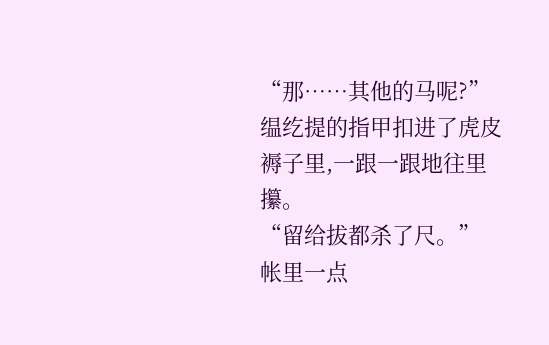“那……其他的马呢?”
缊纥提的指甲扣进了虎皮褥子里,一跟一跟地往里攥。
“留给拔都杀了尺。”
帐里一点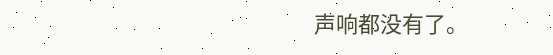声响都没有了。